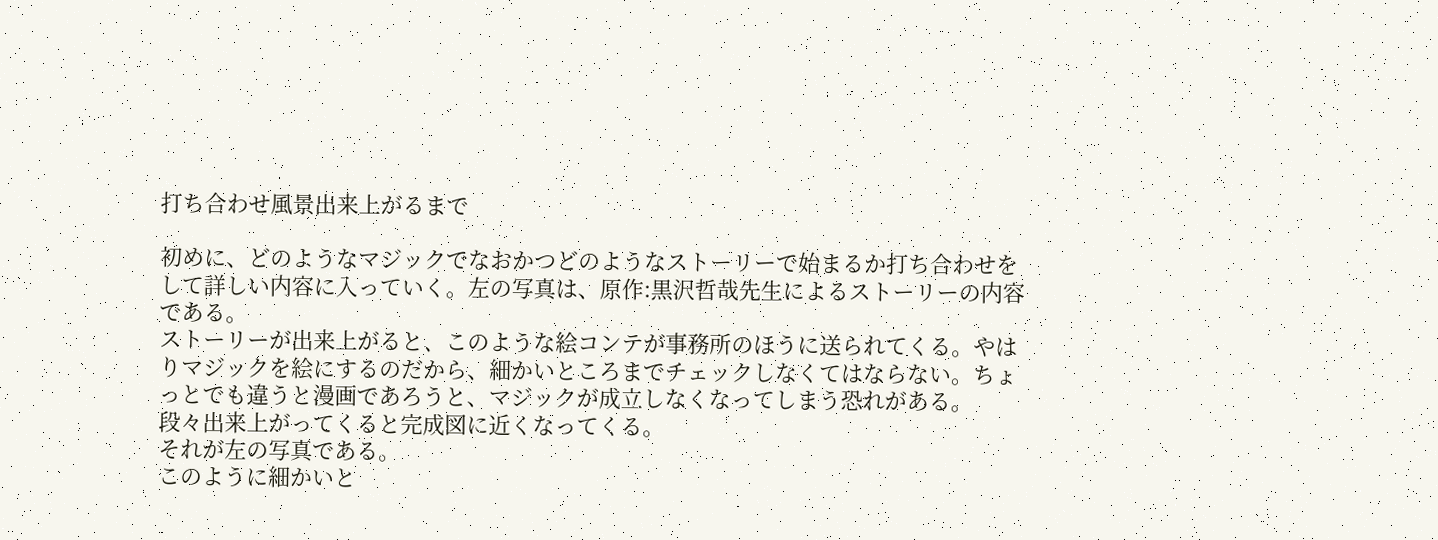打ち合わせ風景出来上がるまで

初めに、どのようなマジックでなおかつどのようなストーリーで始まるか打ち合わせをして詳しい内容に入っていく。左の写真は、原作:黒沢哲哉先生によるストーリーの内容である。
ストーリーが出来上がると、このような絵コンテが事務所のほうに送られてくる。やはりマジックを絵にするのだから、細かいところまでチェックしなくてはならない。ちょっとでも違うと漫画であろうと、マジックが成立しなくなってしまう恐れがある。
段々出来上がってくると完成図に近くなってくる。
それが左の写真である。
このように細かいと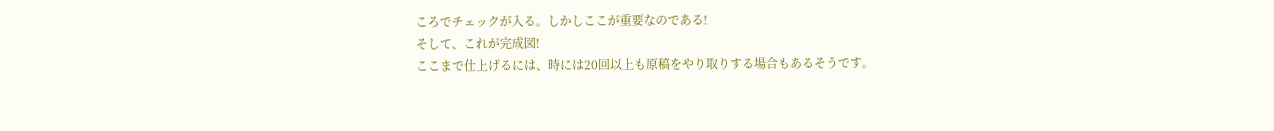ころでチェックが入る。しかしここが重要なのである!
そして、これが完成図!
ここまで仕上げるには、時には20回以上も原稿をやり取りする場合もあるそうです。